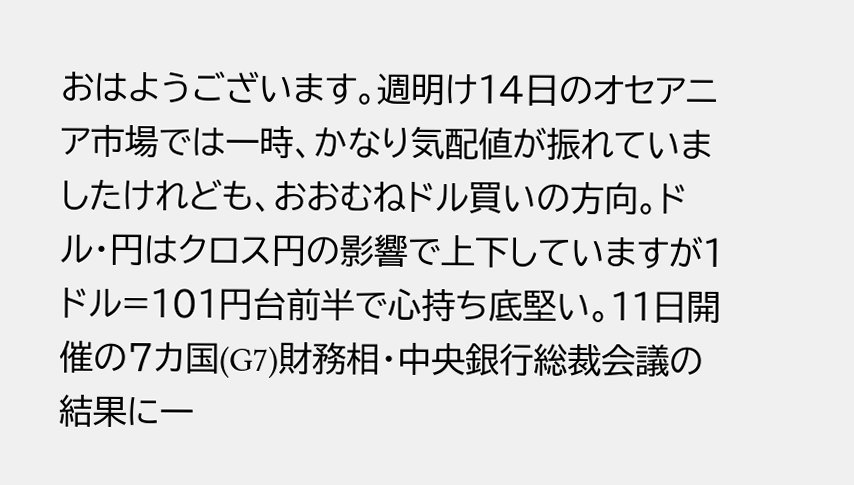おはようございます。週明け14日のオセアニア市場では一時、かなり気配値が振れていましたけれども、おおむねドル買いの方向。ドル・円はクロス円の影響で上下していますが1ドル=101円台前半で心持ち底堅い。11日開催の7カ国(G7)財務相・中央銀行総裁会議の結果に一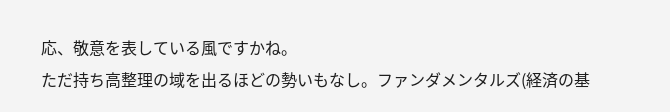応、敬意を表している風ですかね。
ただ持ち高整理の域を出るほどの勢いもなし。ファンダメンタルズ(経済の基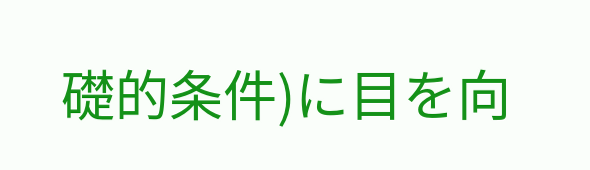礎的条件)に目を向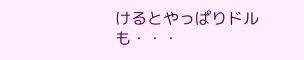けるとやっぱりドルも・・・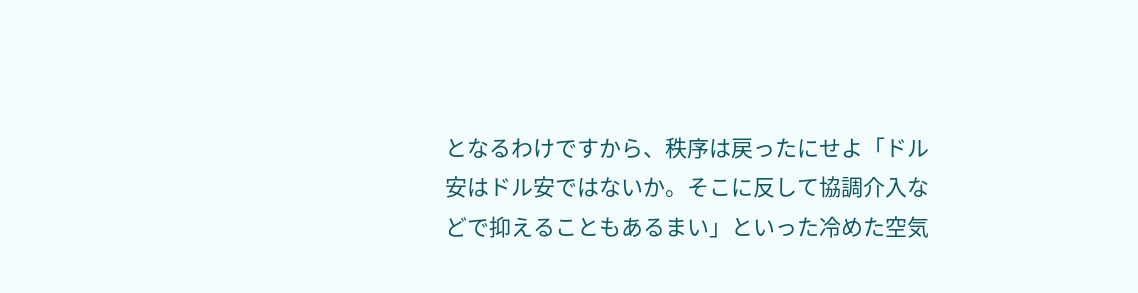となるわけですから、秩序は戻ったにせよ「ドル安はドル安ではないか。そこに反して協調介入などで抑えることもあるまい」といった冷めた空気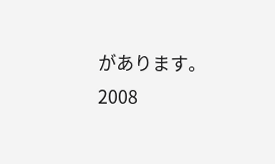があります。
2008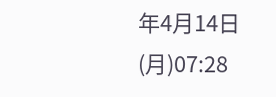年4月14日(月)07:28